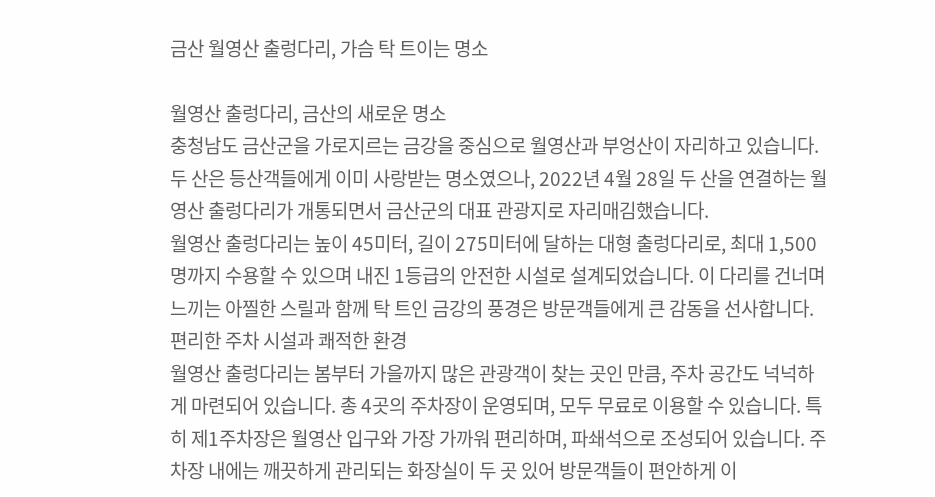금산 월영산 출렁다리, 가슴 탁 트이는 명소

월영산 출렁다리, 금산의 새로운 명소
충청남도 금산군을 가로지르는 금강을 중심으로 월영산과 부엉산이 자리하고 있습니다. 두 산은 등산객들에게 이미 사랑받는 명소였으나, 2022년 4월 28일 두 산을 연결하는 월영산 출렁다리가 개통되면서 금산군의 대표 관광지로 자리매김했습니다.
월영산 출렁다리는 높이 45미터, 길이 275미터에 달하는 대형 출렁다리로, 최대 1,500명까지 수용할 수 있으며 내진 1등급의 안전한 시설로 설계되었습니다. 이 다리를 건너며 느끼는 아찔한 스릴과 함께 탁 트인 금강의 풍경은 방문객들에게 큰 감동을 선사합니다.
편리한 주차 시설과 쾌적한 환경
월영산 출렁다리는 봄부터 가을까지 많은 관광객이 찾는 곳인 만큼, 주차 공간도 넉넉하게 마련되어 있습니다. 총 4곳의 주차장이 운영되며, 모두 무료로 이용할 수 있습니다. 특히 제1주차장은 월영산 입구와 가장 가까워 편리하며, 파쇄석으로 조성되어 있습니다. 주차장 내에는 깨끗하게 관리되는 화장실이 두 곳 있어 방문객들이 편안하게 이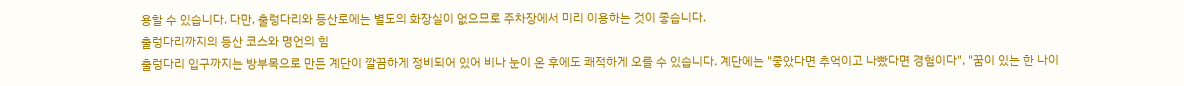용할 수 있습니다. 다만, 출렁다리와 등산로에는 별도의 화장실이 없으므로 주차장에서 미리 이용하는 것이 좋습니다.
출렁다리까지의 등산 코스와 명언의 힘
출렁다리 입구까지는 방부목으로 만든 계단이 깔끔하게 정비되어 있어 비나 눈이 온 후에도 쾌적하게 오를 수 있습니다. 계단에는 "좋았다면 추억이고 나빴다면 경험이다", "꿈이 있는 한 나이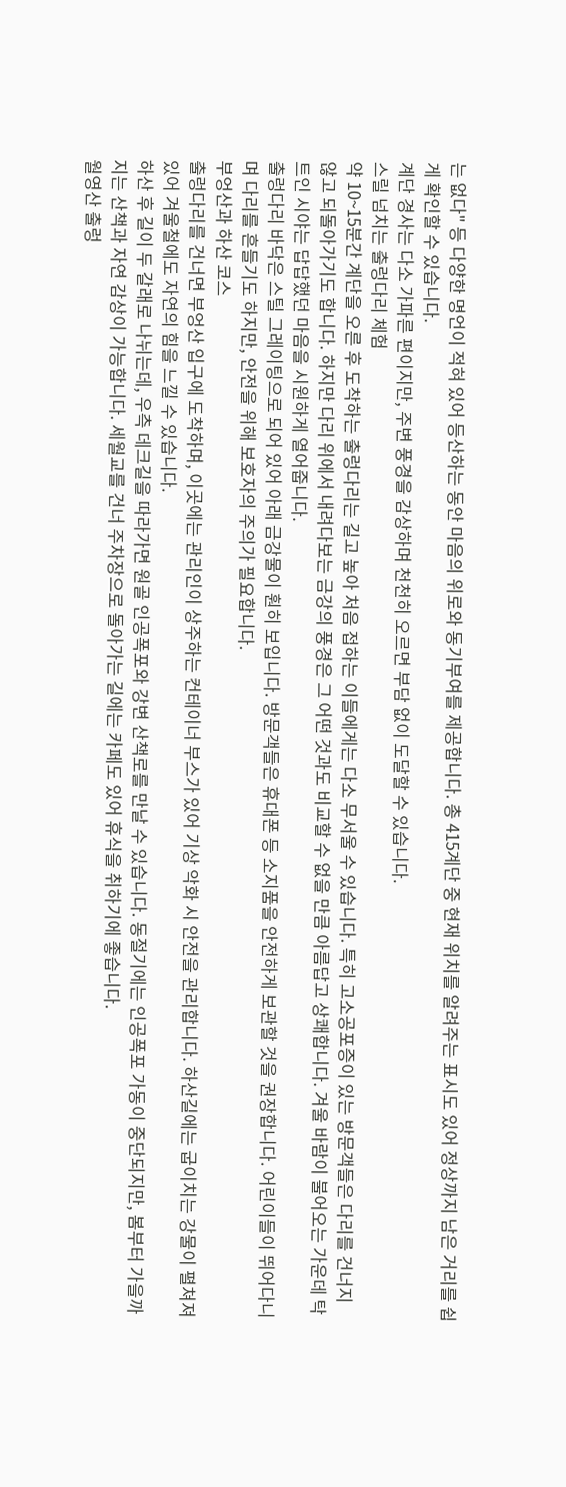는 없다" 등 다양한 명언이 적혀 있어 등산하는 동안 마음의 위로와 동기부여를 제공합니다. 총 415계단 중 현재 위치를 알려주는 표시도 있어 정상까지 남은 거리를 쉽게 확인할 수 있습니다.
계단 경사는 다소 가파른 편이지만, 주변 풍경을 감상하며 천천히 오르면 부담 없이 도달할 수 있습니다.
스릴 넘치는 출렁다리 체험
약 10~15분간 계단을 오른 후 도착하는 출렁다리는 길고 높아 처음 접하는 이들에게는 다소 무서울 수 있습니다. 특히 고소공포증이 있는 방문객들은 다리를 건너지 않고 되돌아가기도 합니다. 하지만 다리 위에서 내려다보는 금강의 풍경은 그 어떤 것과도 비교할 수 없을 만큼 아름답고 상쾌합니다. 겨울 바람이 불어오는 가운데 탁 트인 시야는 답답했던 마음을 시원하게 열어줍니다.
출렁다리 바닥은 스틸 그레이팅으로 되어 있어 아래 금강물이 훤히 보입니다. 방문객들은 휴대폰 등 소지품을 안전하게 보관할 것을 권장합니다. 어린이들이 뛰어다니며 다리를 흔들기도 하지만, 안전을 위해 보호자의 주의가 필요합니다.
부엉산과 하산 코스
출렁다리를 건너면 부엉산 입구에 도착하며, 이곳에는 관리인이 상주하는 컨테이너 부스가 있어 기상 악화 시 안전을 관리합니다. 하산길에는 굽이치는 강물이 펼쳐져 있어 겨울철에도 자연의 힘을 느낄 수 있습니다.
하산 후 길이 두 갈래로 나뉘는데, 우측 데크길을 따라가면 원골 인공폭포와 강변 산책로를 만날 수 있습니다. 동절기에는 인공폭포 가동이 중단되지만, 봄부터 가을까지는 산책과 자연 감상이 가능합니다. 세월교를 건너 주차장으로 돌아가는 길에는 카페도 있어 휴식을 취하기에 좋습니다.
월영산 출렁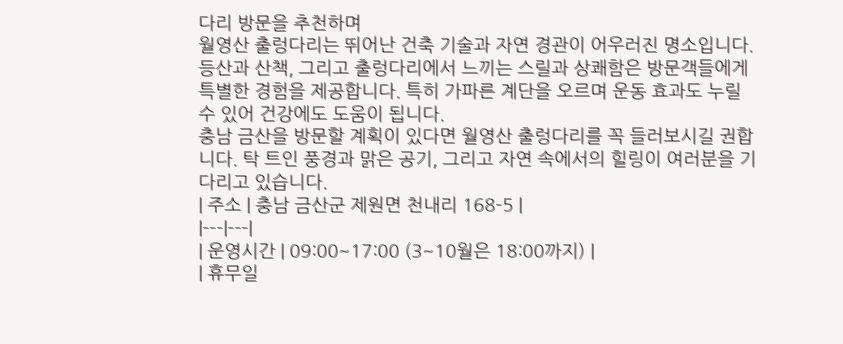다리 방문을 추천하며
월영산 출렁다리는 뛰어난 건축 기술과 자연 경관이 어우러진 명소입니다. 등산과 산책, 그리고 출렁다리에서 느끼는 스릴과 상쾌함은 방문객들에게 특별한 경험을 제공합니다. 특히 가파른 계단을 오르며 운동 효과도 누릴 수 있어 건강에도 도움이 됩니다.
충남 금산을 방문할 계획이 있다면 월영산 출렁다리를 꼭 들러보시길 권합니다. 탁 트인 풍경과 맑은 공기, 그리고 자연 속에서의 힐링이 여러분을 기다리고 있습니다.
| 주소 | 충남 금산군 제원면 천내리 168-5 |
|---|---|
| 운영시간 | 09:00~17:00 (3~10월은 18:00까지) |
| 휴무일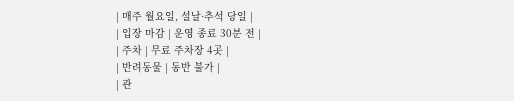| 매주 월요일, 설날·추석 당일 |
| 입장 마감 | 운영 종료 30분 전 |
| 주차 | 무료 주차장 4곳 |
| 반려동물 | 동반 불가 |
| 관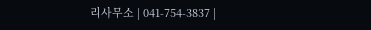리사무소 | 041-754-3837 |